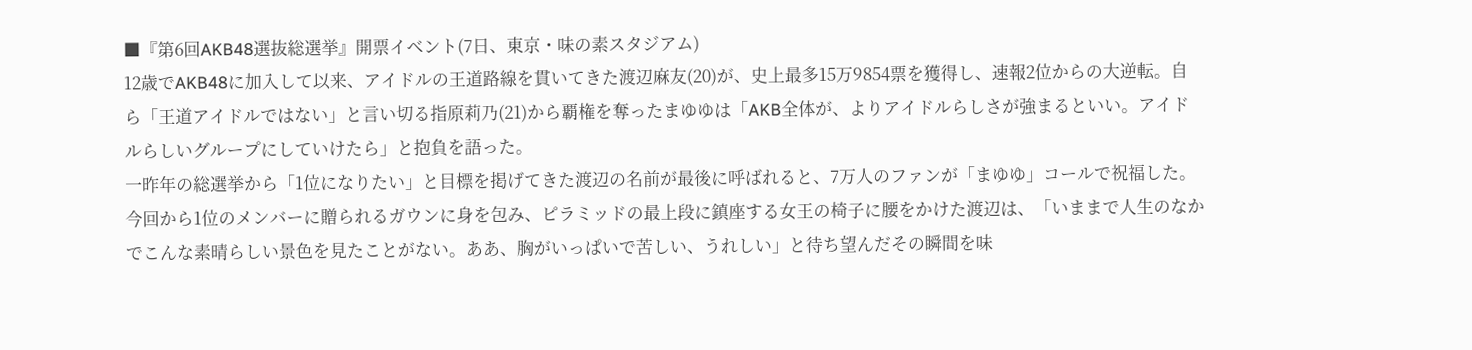■『第6回AKB48選抜総選挙』開票イベント(7日、東京・味の素スタジアム)
12歳でAKB48に加入して以来、アイドルの王道路線を貫いてきた渡辺麻友(20)が、史上最多15万9854票を獲得し、速報2位からの大逆転。自ら「王道アイドルではない」と言い切る指原莉乃(21)から覇権を奪ったまゆゆは「AKB全体が、よりアイドルらしさが強まるといい。アイドルらしいグループにしていけたら」と抱負を語った。
一昨年の総選挙から「1位になりたい」と目標を掲げてきた渡辺の名前が最後に呼ばれると、7万人のファンが「まゆゆ」コールで祝福した。今回から1位のメンバーに贈られるガウンに身を包み、ピラミッドの最上段に鎮座する女王の椅子に腰をかけた渡辺は、「いままで人生のなかでこんな素晴らしい景色を見たことがない。ああ、胸がいっぱいで苦しい、うれしい」と待ち望んだその瞬間を味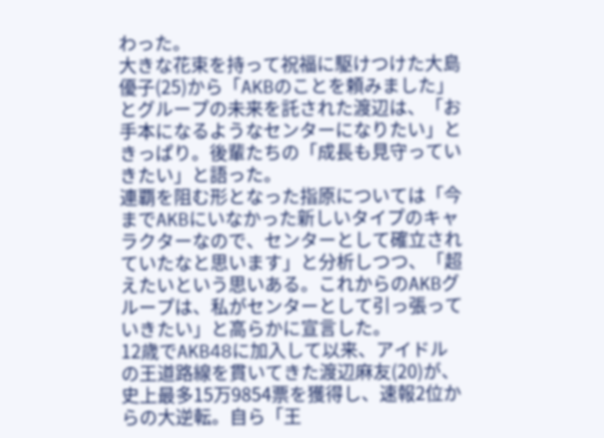わった。
大きな花束を持って祝福に駆けつけた大島優子(25)から「AKBのことを頼みました」とグループの未来を託された渡辺は、「お手本になるようなセンターになりたい」ときっぱり。後輩たちの「成長も見守っていきたい」と語った。
連覇を阻む形となった指原については「今までAKBにいなかった新しいタイプのキャラクターなので、センターとして確立されていたなと思います」と分析しつつ、「超えたいという思いある。これからのAKBグループは、私がセンターとして引っ張っていきたい」と高らかに宣言した。
12歳でAKB48に加入して以来、アイドルの王道路線を貫いてきた渡辺麻友(20)が、史上最多15万9854票を獲得し、速報2位からの大逆転。自ら「王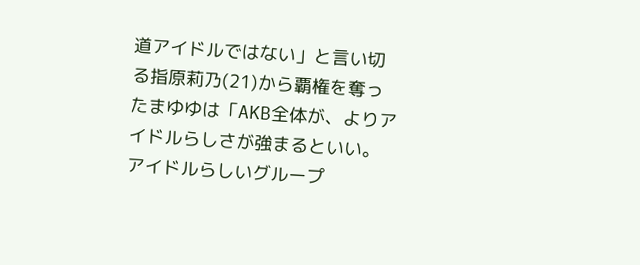道アイドルではない」と言い切る指原莉乃(21)から覇権を奪ったまゆゆは「AKB全体が、よりアイドルらしさが強まるといい。アイドルらしいグループ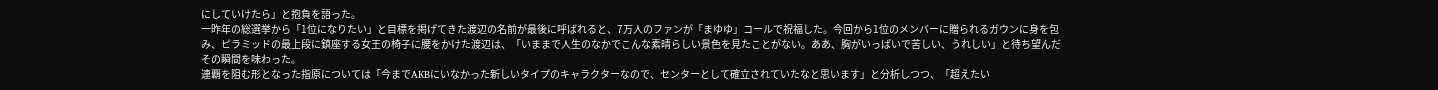にしていけたら」と抱負を語った。
一昨年の総選挙から「1位になりたい」と目標を掲げてきた渡辺の名前が最後に呼ばれると、7万人のファンが「まゆゆ」コールで祝福した。今回から1位のメンバーに贈られるガウンに身を包み、ピラミッドの最上段に鎮座する女王の椅子に腰をかけた渡辺は、「いままで人生のなかでこんな素晴らしい景色を見たことがない。ああ、胸がいっぱいで苦しい、うれしい」と待ち望んだその瞬間を味わった。
連覇を阻む形となった指原については「今までAKBにいなかった新しいタイプのキャラクターなので、センターとして確立されていたなと思います」と分析しつつ、「超えたい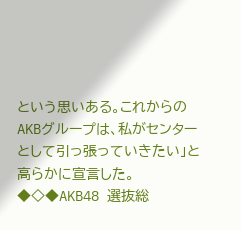という思いある。これからのAKBグループは、私がセンターとして引っ張っていきたい」と高らかに宣言した。
◆◇◆AKB48 選抜総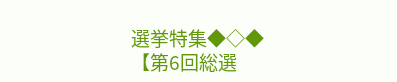選挙特集◆◇◆
【第6回総選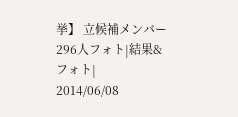挙】 立候補メンバー296人フォト|結果&フォト|
2014/06/08